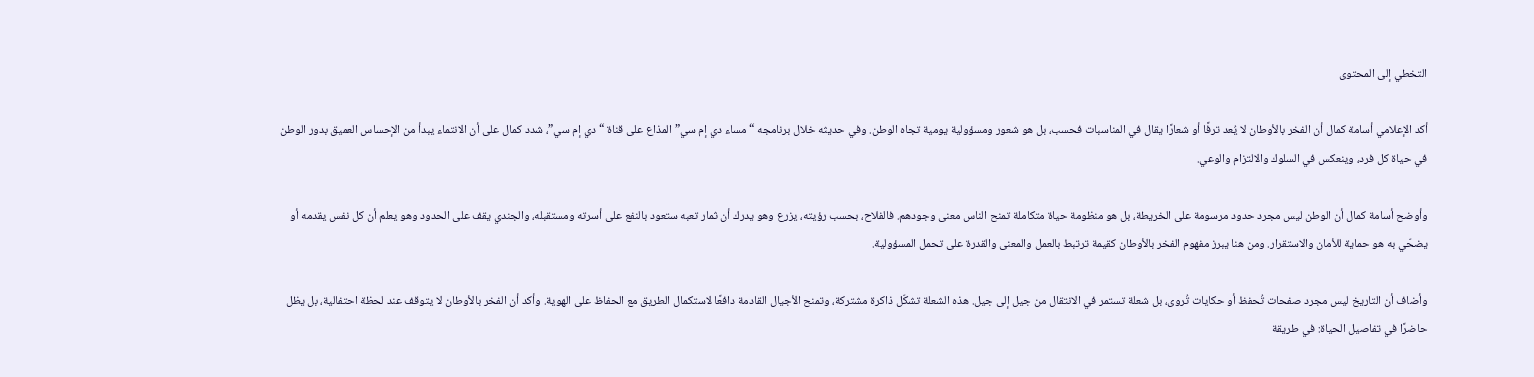التخطي إلى المحتوى

أكد الإعلامي أسامة كمال أن الفخر بالأوطان لا يُعد ترفًا أو شعارًا يقال في المناسبات فحسب، بل هو شعور ومسؤولية يومية تجاه الوطن. وفي حديثه خلال برنامجه “مساء دي إم سي” المذاع على قناة “دي إم سي”، شدد كمال على أن الانتماء يبدأ من الإحساس العميق بدور الوطن في حياة كل فرد، وينعكس في السلوك والالتزام والوعي.

وأوضح أسامة كمال أن الوطن ليس مجرد حدود مرسومة على الخريطة، بل هو منظومة حياة متكاملة تمنح الناس معنى وجودهم. فالفلاح، بحسب رؤيته، يزرع وهو يدرك أن ثمار تعبه ستعود بالنفع على أسرته ومستقبله، والجندي يقف على الحدود وهو يعلم أن كل نفس يقدمه أو يضحّي به هو حماية للأمان والاستقرار. ومن هنا يبرز مفهوم الفخر بالأوطان كقيمة ترتبط بالعمل والمعنى والقدرة على تحمل المسؤولية.

وأضاف أن التاريخ ليس مجرد صفحات تُحفظ أو حكايات تُروى، بل شعلة تستمر في الانتقال من جيل إلى جيل. هذه الشعلة تشكّل ذاكرة مشتركة، وتمنح الأجيال القادمة دافعًا لاستكمال الطريق مع الحفاظ على الهوية. وأكد أن الفخر بالأوطان لا يتوقف عند لحظة احتفالية، بل يظل حاضرًا في تفاصيل الحياة: في طريقة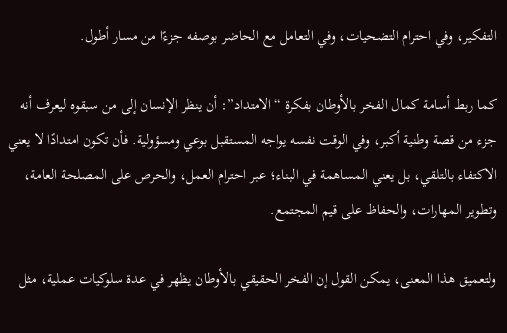التفكير، وفي احترام التضحيات، وفي التعامل مع الحاضر بوصفه جزءًا من مسار أطول.

كما ربط أسامة كمال الفخر بالأوطان بفكرة “الامتداد”: أن ينظر الإنسان إلى من سبقوه ليعرف أنه جزء من قصة وطنية أكبر، وفي الوقت نفسه يواجه المستقبل بوعي ومسؤولية. فأن تكون امتدادًا لا يعني الاكتفاء بالتلقي، بل يعني المساهمة في البناء؛ عبر احترام العمل، والحرص على المصلحة العامة، وتطوير المهارات، والحفاظ على قيم المجتمع.

ولتعميق هذا المعنى، يمكن القول إن الفخر الحقيقي بالأوطان يظهر في عدة سلوكيات عملية، مثل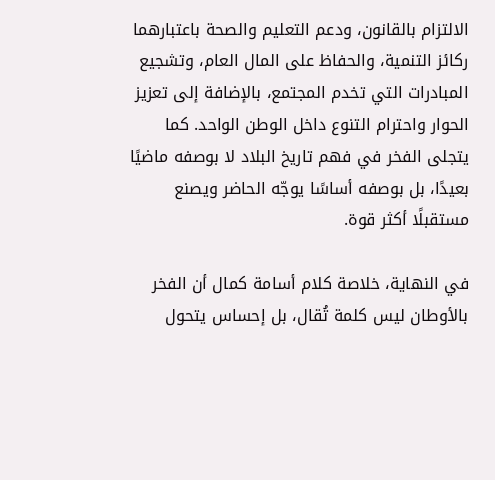الالتزام بالقانون، ودعم التعليم والصحة باعتبارهما ركائز التنمية، والحفاظ على المال العام، وتشجيع المبادرات التي تخدم المجتمع، بالإضافة إلى تعزيز الحوار واحترام التنوع داخل الوطن الواحد. كما يتجلى الفخر في فهم تاريخ البلاد لا بوصفه ماضيًا بعيدًا، بل بوصفه أساسًا يوجّه الحاضر ويصنع مستقبلًا أكثر قوة.

في النهاية، خلاصة كلام أسامة كمال أن الفخر بالأوطان ليس كلمة تُقال، بل إحساس يتحول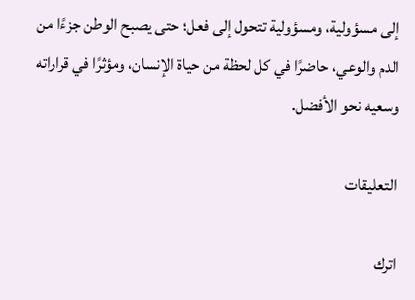إلى مسؤولية، ومسؤولية تتحول إلى فعل؛ حتى يصبح الوطن جزءًا من الدم والوعي، حاضرًا في كل لحظة من حياة الإنسان، ومؤثرًا في قراراته وسعيه نحو الأفضل.

التعليقات

اترك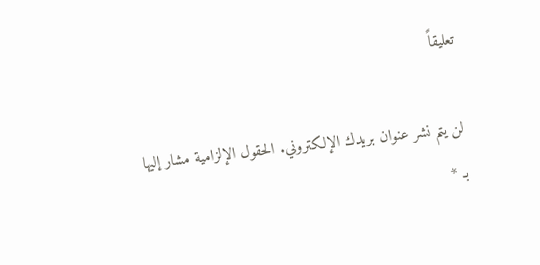تعليقاً

لن يتم نشر عنوان بريدك الإلكتروني. الحقول الإلزامية مشار إليها بـ *